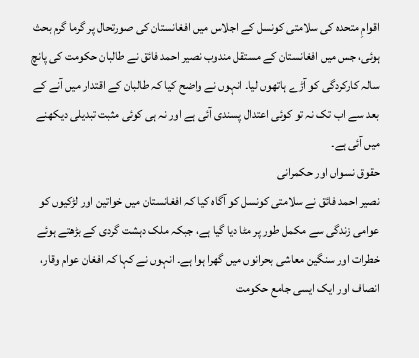اقوامِ متحدہ کی سلامتی کونسل کے اجلاس میں افغانستان کی صورتحال پر گرما گرم بحث ہوئی، جس میں افغانستان کے مستقل مندوب نصیر احمد فائق نے طالبان حکومت کی پانچ سالہ کارکردگی کو آڑے ہاتھوں لیا۔ انہوں نے واضح کیا کہ طالبان کے اقتدار میں آنے کے بعد سے اب تک نہ تو کوئی اعتدال پسندی آئی ہے اور نہ ہی کوئی مثبت تبدیلی دیکھنے میں آئی ہے۔
حقوق نسواں اور حکمرانی
نصیر احمد فائق نے سلامتی کونسل کو آگاہ کیا کہ افغانستان میں خواتین اور لڑکیوں کو عوامی زندگی سے مکمل طور پر مٹا دیا گیا ہے، جبکہ ملک دہشت گردی کے بڑھتے ہوئے خطرات اور سنگین معاشی بحرانوں میں گھرا ہوا ہے۔ انہوں نے کہا کہ افغان عوام وقار، انصاف اور ایک ایسی جامع حکومت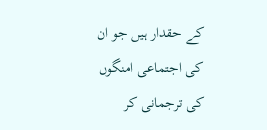کے حقدار ہیں جو ان کی اجتماعی امنگوں کی ترجمانی کر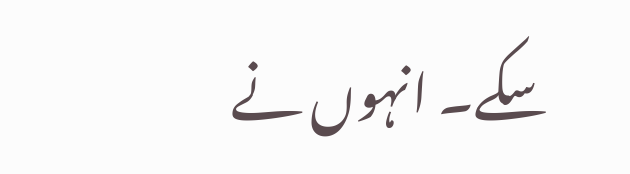سکے۔ انہوں نے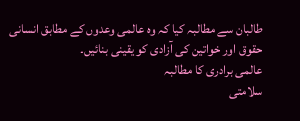طالبان سے مطالبہ کیا کہ وہ عالمی وعدوں کے مطابق انسانی حقوق اور خواتین کی آزادی کو یقینی بنائیں۔
عالمی برادری کا مطالبہ
سلامتی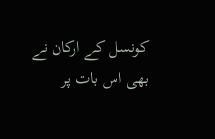کونسل کے ارکان نے بھی اس بات پر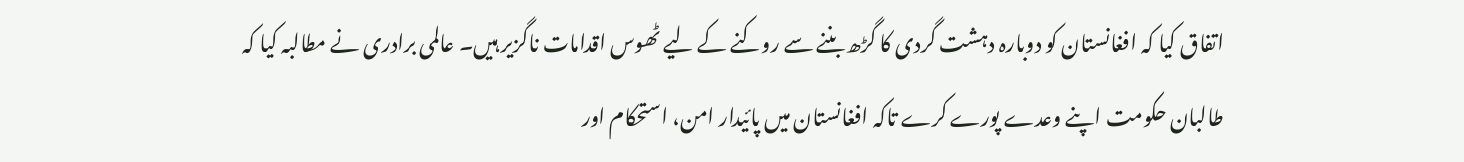اتفاق کیا کہ افغانستان کو دوبارہ دہشت گردی کا گڑھ بننے سے روکنے کے لیے ٹھوس اقدامات ناگزیر ہیں۔ عالمی برادری نے مطالبہ کیا کہ طالبان حکومت اپنے وعدے پورے کرے تاکہ افغانستان میں پائیدار امن، استحکام اور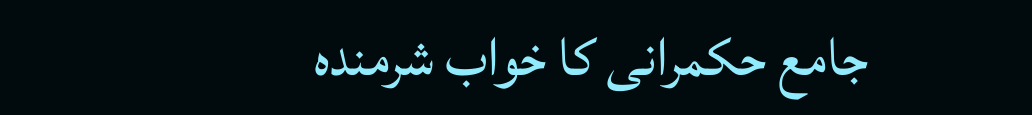جامع حکمرانی کا خواب شرمندہ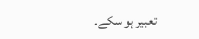تعبیر ہو سکے۔